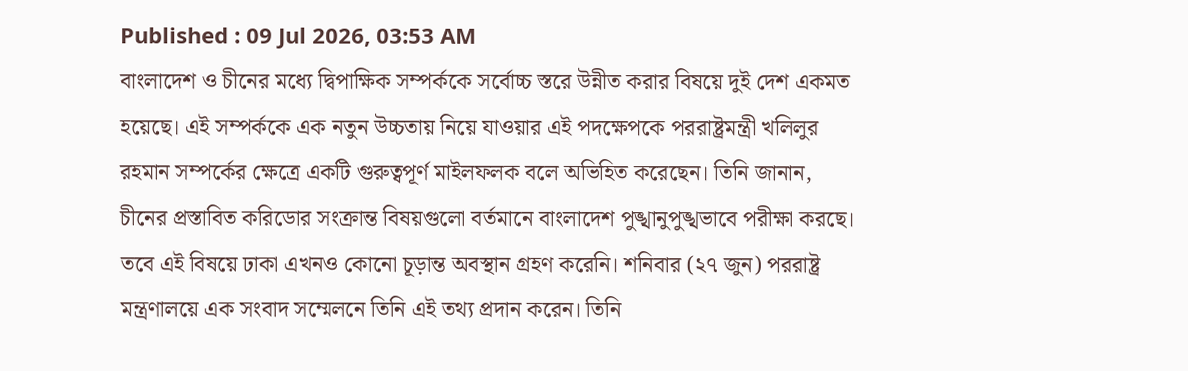Published : 09 Jul 2026, 03:53 AM
বাংলাদেশ ও চীনের মধ্যে দ্বিপাক্ষিক সম্পর্ককে সর্বোচ্চ স্তরে উন্নীত করার বিষয়ে দুই দেশ একমত হয়েছে। এই সম্পর্ককে এক নতুন উচ্চতায় নিয়ে যাওয়ার এই পদক্ষেপকে পররাষ্ট্রমন্ত্রী খলিলুর রহমান সম্পর্কের ক্ষেত্রে একটি গুরুত্বপূর্ণ মাইলফলক বলে অভিহিত করেছেন। তিনি জানান, চীনের প্রস্তাবিত করিডোর সংক্রান্ত বিষয়গুলো বর্তমানে বাংলাদেশ পুঙ্খানুপুঙ্খভাবে পরীক্ষা করছে। তবে এই বিষয়ে ঢাকা এখনও কোনো চূড়ান্ত অবস্থান গ্রহণ করেনি। শনিবার (২৭ জুন) পররাষ্ট্র মন্ত্রণালয়ে এক সংবাদ সম্মেলনে তিনি এই তথ্য প্রদান করেন। তিনি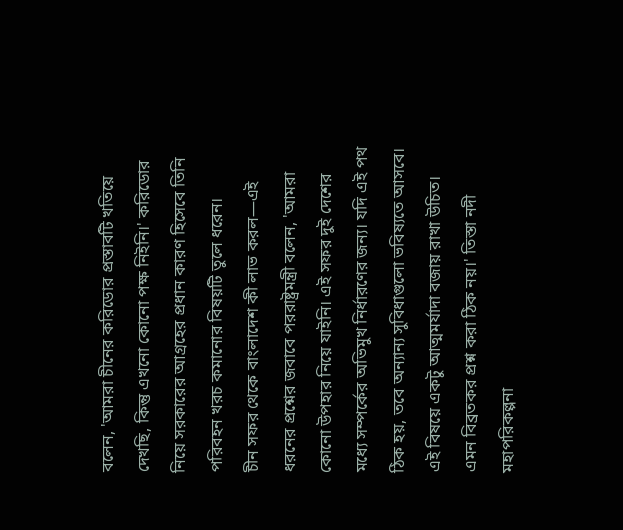বলেন, 'আমরা চীনের করিডোর প্রস্তাবটি খতিয়ে দেখছি, কিন্তু এখনো কোনো পক্ষ নিইনি।' করিডোর নিয়ে সরকারের আগ্রহের প্রধান কারণ হিসেবে তিনি পরিবহন খরচ কমানোর বিষয়টি তুলে ধরেন।
চীন সফর থেকে বাংলাদেশ কী লাভ করল—এই ধরনের প্রশ্নের জবাবে পররাষ্ট্রমন্ত্রী বলেন, 'আমরা কোনো উপহার নিয়ে যাইনি। এই সফর দুই দেশের মধ্যে সম্পর্কের অভিমুখ নির্ধারণের জন্য। যদি এই পথ ঠিক হয়, তবে অন্যান্য সুবিধাগুলো ভবিষ্যতে আসবে। এই বিষয়ে একটু আত্মমর্যাদা বজায় রাখা উচিত। এমন বিব্রতকর প্রশ্ন করা ঠিক নয়।' তিস্তা নদী মহাপরিকল্পনা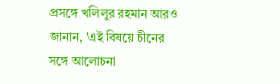প্রসঙ্গে খলিলুর রহমান আরও জানান, 'এই বিষয়ে চীনের সঙ্গে আলোচনা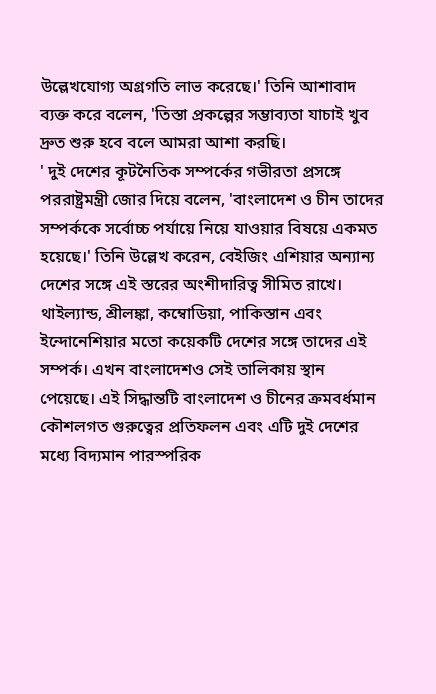উল্লেখযোগ্য অগ্রগতি লাভ করেছে।' তিনি আশাবাদ ব্যক্ত করে বলেন, 'তিস্তা প্রকল্পের সম্ভাব্যতা যাচাই খুব দ্রুত শুরু হবে বলে আমরা আশা করছি।
' দুই দেশের কূটনৈতিক সম্পর্কের গভীরতা প্রসঙ্গে পররাষ্ট্রমন্ত্রী জোর দিয়ে বলেন, 'বাংলাদেশ ও চীন তাদের সম্পর্ককে সর্বোচ্চ পর্যায়ে নিয়ে যাওয়ার বিষয়ে একমত হয়েছে।' তিনি উল্লেখ করেন, বেইজিং এশিয়ার অন্যান্য দেশের সঙ্গে এই স্তরের অংশীদারিত্ব সীমিত রাখে। থাইল্যান্ড, শ্রীলঙ্কা, কম্বোডিয়া, পাকিস্তান এবং ইন্দোনেশিয়ার মতো কয়েকটি দেশের সঙ্গে তাদের এই সম্পর্ক। এখন বাংলাদেশও সেই তালিকায় স্থান পেয়েছে। এই সিদ্ধান্তটি বাংলাদেশ ও চীনের ক্রমবর্ধমান কৌশলগত গুরুত্বের প্রতিফলন এবং এটি দুই দেশের মধ্যে বিদ্যমান পারস্পরিক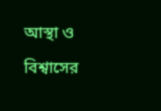আস্থা ও বিশ্বাসের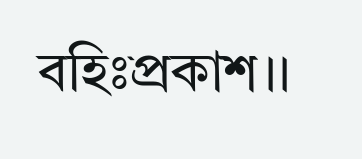বহিঃপ্রকাশ।।